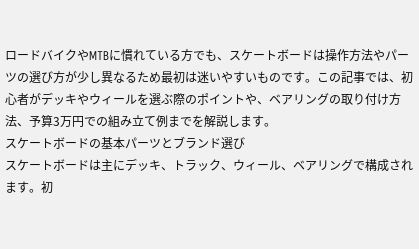ロードバイクやMTBに慣れている方でも、スケートボードは操作方法やパーツの選び方が少し異なるため最初は迷いやすいものです。この記事では、初心者がデッキやウィールを選ぶ際のポイントや、ベアリングの取り付け方法、予算3万円での組み立て例までを解説します。
スケートボードの基本パーツとブランド選び
スケートボードは主にデッキ、トラック、ウィール、ベアリングで構成されます。初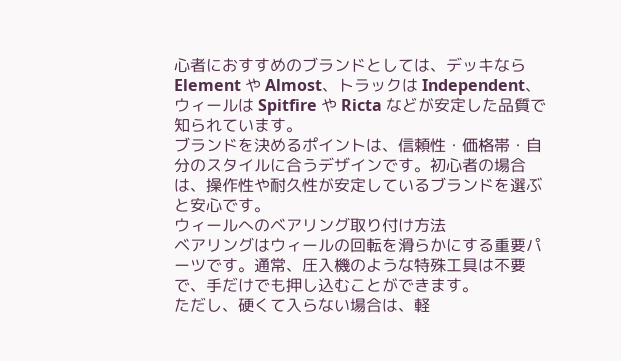心者におすすめのブランドとしては、デッキなら Element や Almost、トラックは Independent、ウィールは Spitfire や Ricta などが安定した品質で知られています。
ブランドを決めるポイントは、信頼性・価格帯・自分のスタイルに合うデザインです。初心者の場合は、操作性や耐久性が安定しているブランドを選ぶと安心です。
ウィールへのベアリング取り付け方法
ベアリングはウィールの回転を滑らかにする重要パーツです。通常、圧入機のような特殊工具は不要で、手だけでも押し込むことができます。
ただし、硬くて入らない場合は、軽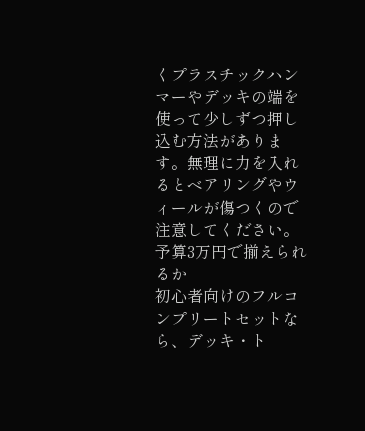くプラスチックハンマーやデッキの端を使って少しずつ押し込む方法があります。無理に力を入れるとベアリングやウィールが傷つくので注意してください。
予算3万円で揃えられるか
初心者向けのフルコンプリートセットなら、デッキ・ト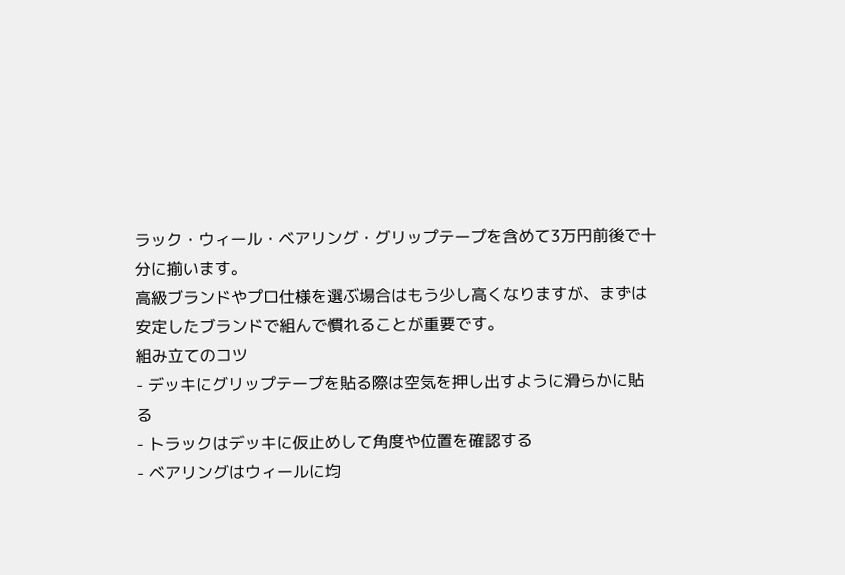ラック・ウィール・ベアリング・グリップテープを含めて3万円前後で十分に揃います。
高級ブランドやプロ仕様を選ぶ場合はもう少し高くなりますが、まずは安定したブランドで組んで慣れることが重要です。
組み立てのコツ
- デッキにグリップテープを貼る際は空気を押し出すように滑らかに貼る
- トラックはデッキに仮止めして角度や位置を確認する
- ベアリングはウィールに均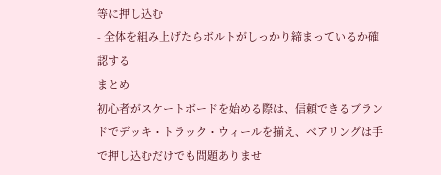等に押し込む
- 全体を組み上げたらボルトがしっかり締まっているか確認する
まとめ
初心者がスケートボードを始める際は、信頼できるブランドでデッキ・トラック・ウィールを揃え、ベアリングは手で押し込むだけでも問題ありませ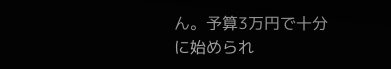ん。予算3万円で十分に始められ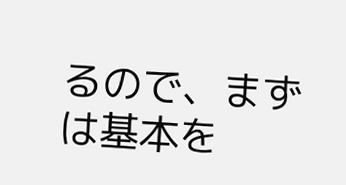るので、まずは基本を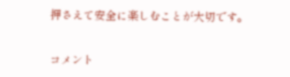押さえて安全に楽しむことが大切です。


コメント